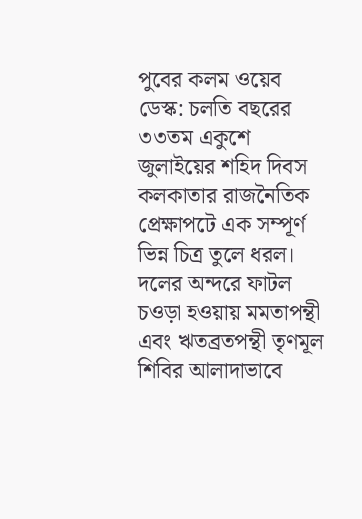পুবের কলম ওয়েব ডেস্ক: চলতি বছরের ৩৩তম একুশে জুলাইয়ের শহিদ দিবস কলকাতার রাজনৈতিক প্রেক্ষাপটে এক সম্পূর্ণ ভিন্ন চিত্র তুলে ধরল। দলের অন্দরে ফাটল চওড়া হওয়ায় মমতাপন্থী এবং ঋতব্রতপন্থী তৃণমূল শিবির আলাদাভাবে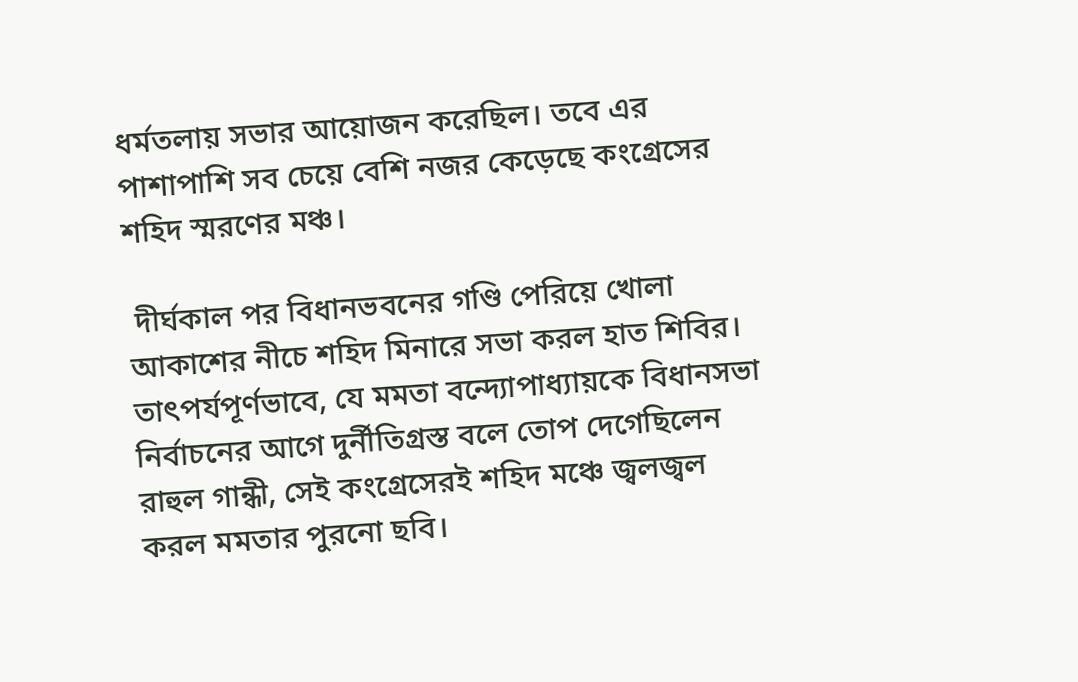ধর্মতলায় সভার আয়োজন করেছিল। তবে এর পাশাপাশি সব চেয়ে বেশি নজর কেড়েছে কংগ্রেসের শহিদ স্মরণের মঞ্চ।

 দীর্ঘকাল পর বিধানভবনের গণ্ডি পেরিয়ে খোলা আকাশের নীচে শহিদ মিনারে সভা করল হাত শিবির। তাৎপর্যপূর্ণভাবে, যে মমতা বন্দ্যোপাধ্যায়কে বিধানসভা নির্বাচনের আগে দুর্নীতিগ্রস্ত বলে তোপ দেগেছিলেন রাহুল গান্ধী, সেই কংগ্রেসেরই শহিদ মঞ্চে জ্বলজ্বল করল মমতার পুরনো ছবি।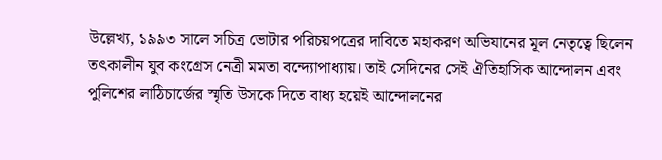উল্লেখ্য, ১৯৯৩ সালে সচিত্র ভোটার পরিচয়পত্রের দাবিতে মহাকরণ অভিযানের মূল নেতৃত্বে ছিলেন তৎকালীন যুব কংগ্রেস নেত্রী মমতা বন্দ্যোপাধ্যায়। তাই সেদিনের সেই ঐতিহাসিক আন্দোলন এবং পুলিশের লাঠিচার্জের স্মৃতি উসকে দিতে বাধ্য হয়েই আন্দোলনের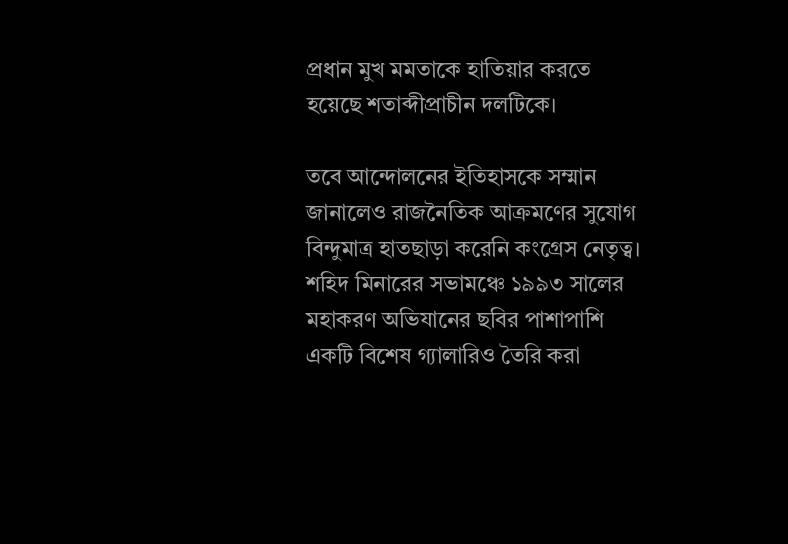প্রধান মুখ মমতাকে হাতিয়ার করতে হয়েছে শতাব্দীপ্রাচীন দলটিকে।

তবে আন্দোলনের ইতিহাসকে সম্মান জানালেও রাজনৈতিক আক্রমণের সুযোগ বিন্দুমাত্র হাতছাড়া করেনি কংগ্রেস নেতৃত্ব। শহিদ মিনারের সভামঞ্চে ১৯৯৩ সালের মহাকরণ অভিযানের ছবির পাশাপাশি একটি বিশেষ গ্যালারিও তৈরি করা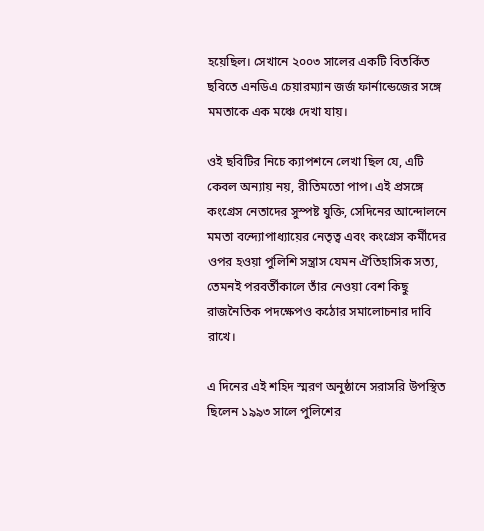হয়েছিল। সেখানে ২০০৩ সালের একটি বিতর্কিত ছবিতে এনডিএ চেয়ারম্যান জর্জ ফার্নান্ডেজের সঙ্গে মমতাকে এক মঞ্চে দেখা যায়।

ওই ছবিটির নিচে ক্যাপশনে লেখা ছিল যে, এটি কেবল অন্যায় নয়, রীতিমতো পাপ। এই প্রসঙ্গে কংগ্রেস নেতাদের সুস্পষ্ট যুক্তি, সেদিনের আন্দোলনে মমতা বন্দ্যোপাধ্যায়ের নেতৃত্ব এবং কংগ্রেস কর্মীদের ওপর হওয়া পুলিশি সন্ত্রাস যেমন ঐতিহাসিক সত্য, তেমনই পরবর্তীকালে তাঁর নেওয়া বেশ কিছু রাজনৈতিক পদক্ষেপও কঠোর সমালোচনার দাবি রাখে।

এ দিনের এই শহিদ স্মরণ অনুষ্ঠানে সরাসরি উপস্থিত ছিলেন ১৯৯৩ সালে পুলিশের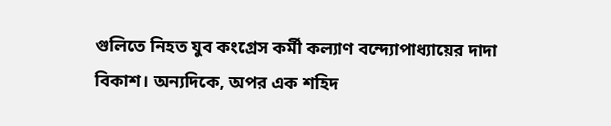গুলিতে নিহত যুব কংগ্রেস কর্মী কল্যাণ বন্দ্যোপাধ্যায়ের দাদা বিকাশ। অন্যদিকে, অপর এক শহিদ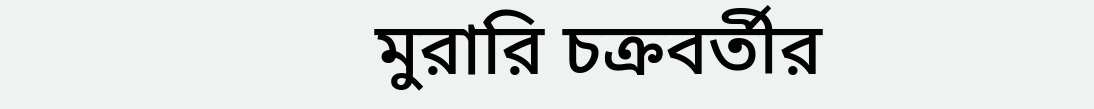মুরারি চক্রবর্তীর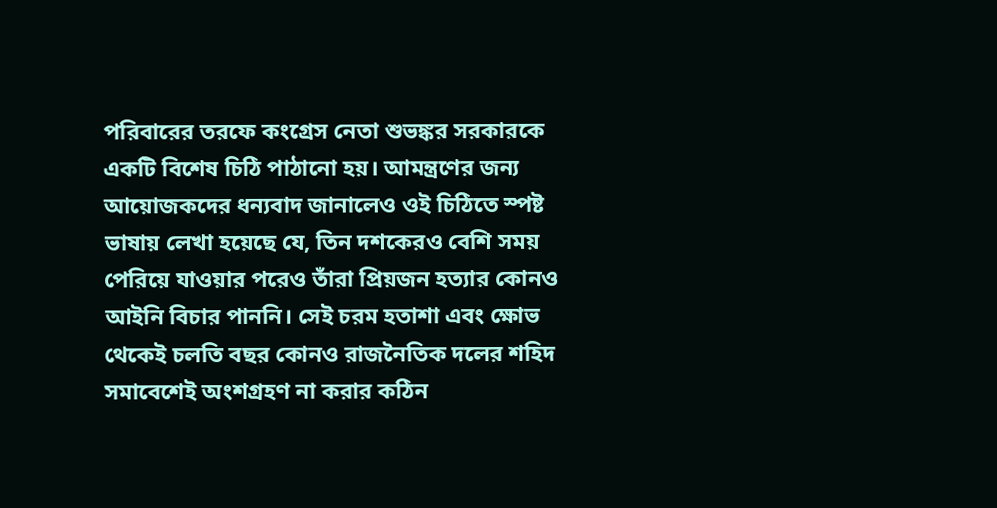পরিবারের তরফে কংগ্রেস নেতা শুভঙ্কর সরকারকে একটি বিশেষ চিঠি পাঠানো হয়। আমন্ত্রণের জন্য আয়োজকদের ধন্যবাদ জানালেও ওই চিঠিতে স্পষ্ট ভাষায় লেখা হয়েছে যে, তিন দশকেরও বেশি সময় পেরিয়ে যাওয়ার পরেও তাঁরা প্রিয়জন হত্যার কোনও আইনি বিচার পাননি। সেই চরম হতাশা এবং ক্ষোভ থেকেই চলতি বছর কোনও রাজনৈতিক দলের শহিদ সমাবেশেই অংশগ্রহণ না করার কঠিন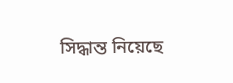সিদ্ধান্ত নিয়েছে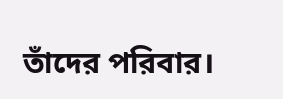তাঁদের পরিবার।